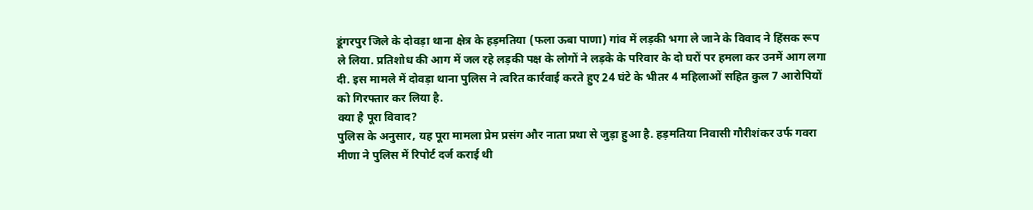डूंगरपुर जिले के दोवड़ा थाना क्षेत्र के हड़मतिया (फला ऊबा पाणा) गांव में लड़की भगा ले जाने के विवाद ने हिंसक रूप ले लिया. प्रतिशोध की आग में जल रहे लड़की पक्ष के लोगों ने लड़के के परिवार के दो घरों पर हमला कर उनमें आग लगा दी. इस मामले में दोवड़ा थाना पुलिस ने त्वरित कार्रवाई करते हुए 24 घंटे के भीतर 4 महिलाओं सहित कुल 7 आरोपियों को गिरफ्तार कर लिया है.
क्या है पूरा विवाद?
पुलिस के अनुसार, यह पूरा मामला प्रेम प्रसंग और नाता प्रथा से जुड़ा हुआ है. हड़मतिया निवासी गौरीशंकर उर्फ गवरा मीणा ने पुलिस में रिपोर्ट दर्ज कराई थी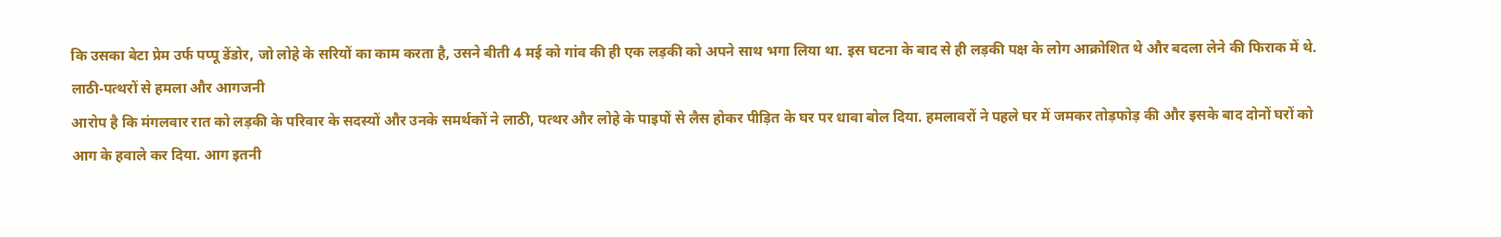कि उसका बेटा प्रेम उर्फ पप्पू डेंडोर, जो लोहे के सरियों का काम करता है, उसने बीती 4 मई को गांव की ही एक लड़की को अपने साथ भगा लिया था. इस घटना के बाद से ही लड़की पक्ष के लोग आक्रोशित थे और बदला लेने की फिराक में थे.
लाठी-पत्थरों से हमला और आगजनी
आरोप है कि मंगलवार रात को लड़की के परिवार के सदस्यों और उनके समर्थकों ने लाठी, पत्थर और लोहे के पाइपों से लैस होकर पीड़ित के घर पर धावा बोल दिया. हमलावरों ने पहले घर में जमकर तोड़फोड़ की और इसके बाद दोनों घरों को आग के हवाले कर दिया. आग इतनी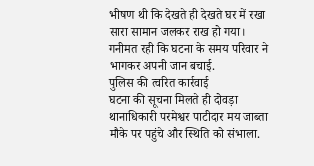भीषण थी कि देखते ही देखते घर में रखा सारा सामान जलकर राख हो गया। गनीमत रही कि घटना के समय परिवार ने भागकर अपनी जान बचाई.
पुलिस की त्वरित कार्रवाई
घटना की सूचना मिलते ही दोवड़ा थानाधिकारी परमेश्वर पाटीदार मय जाब्ता मौके पर पहुंचे और स्थिति को संभाला.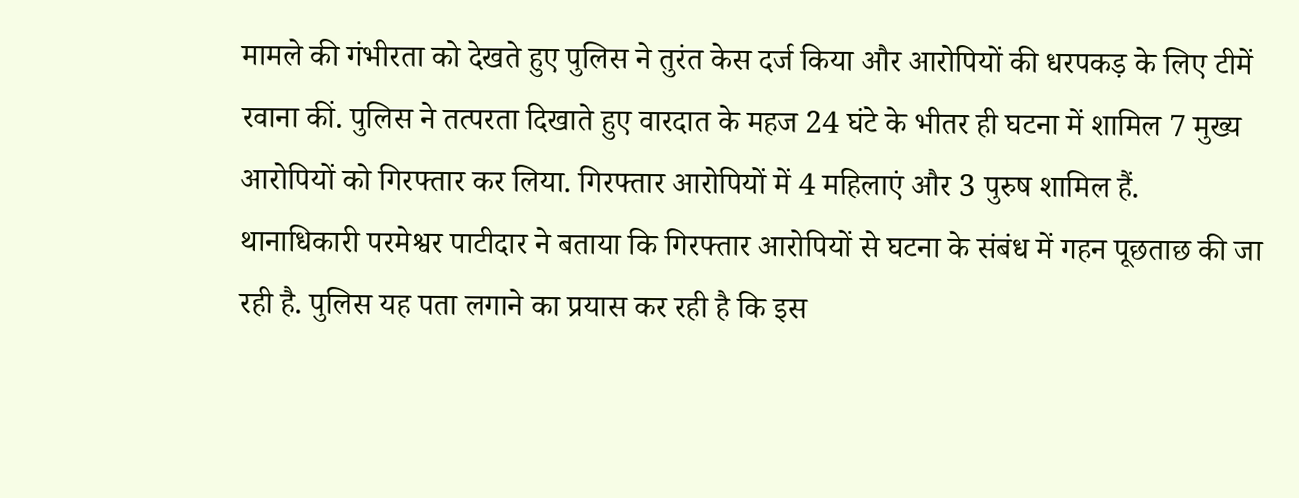मामले की गंभीरता को देखते हुए पुलिस ने तुरंत केस दर्ज किया और आरोपियों की धरपकड़ के लिए टीमें रवाना कीं. पुलिस ने तत्परता दिखाते हुए वारदात के महज 24 घंटे के भीतर ही घटना में शामिल 7 मुख्य आरोपियों को गिरफ्तार कर लिया. गिरफ्तार आरोपियों में 4 महिलाएं और 3 पुरुष शामिल हैं.
थानाधिकारी परमेश्वर पाटीदार ने बताया कि गिरफ्तार आरोपियों से घटना के संबंध में गहन पूछताछ की जा रही है. पुलिस यह पता लगाने का प्रयास कर रही है कि इस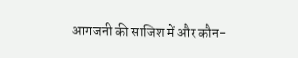आगजनी की साजिश में और कौन-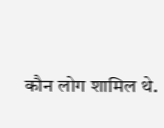कौन लोग शामिल थे.